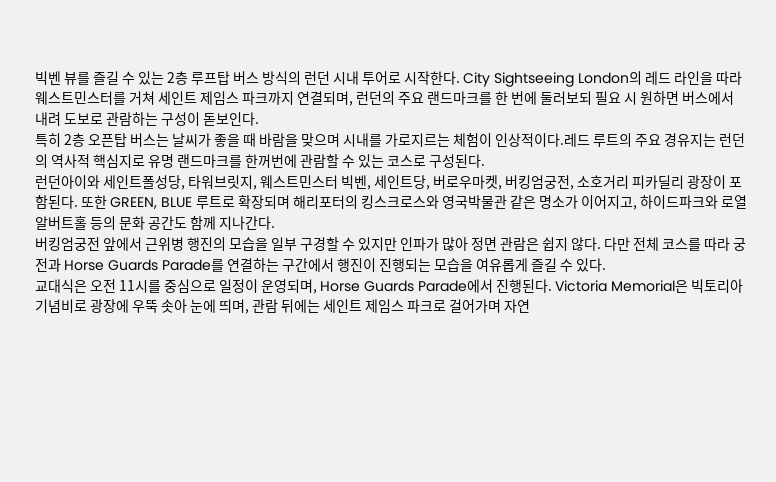빅벤 뷰를 즐길 수 있는 2층 루프탑 버스 방식의 런던 시내 투어로 시작한다. City Sightseeing London의 레드 라인을 따라 웨스트민스터를 거쳐 세인트 제임스 파크까지 연결되며, 런던의 주요 랜드마크를 한 번에 둘러보되 필요 시 원하면 버스에서 내려 도보로 관람하는 구성이 돋보인다.
특히 2층 오픈탑 버스는 날씨가 좋을 때 바람을 맞으며 시내를 가로지르는 체험이 인상적이다.레드 루트의 주요 경유지는 런던의 역사적 핵심지로 유명 랜드마크를 한꺼번에 관람할 수 있는 코스로 구성된다.
런던아이와 세인트폴성당, 타워브릿지, 웨스트민스터 빅벤, 세인트당, 버로우마켓, 버킹엄궁전, 소호거리 피카딜리 광장이 포함된다. 또한 GREEN, BLUE 루트로 확장되며 해리포터의 킹스크로스와 영국박물관 같은 명소가 이어지고, 하이드파크와 로열알버트홀 등의 문화 공간도 함께 지나간다.
버킹엄궁전 앞에서 근위병 행진의 모습을 일부 구경할 수 있지만 인파가 많아 정면 관람은 쉽지 않다. 다만 전체 코스를 따라 궁전과 Horse Guards Parade를 연결하는 구간에서 행진이 진행되는 모습을 여유롭게 즐길 수 있다.
교대식은 오전 11시를 중심으로 일정이 운영되며, Horse Guards Parade에서 진행된다. Victoria Memorial은 빅토리아 기념비로 광장에 우뚝 솟아 눈에 띄며, 관람 뒤에는 세인트 제임스 파크로 걸어가며 자연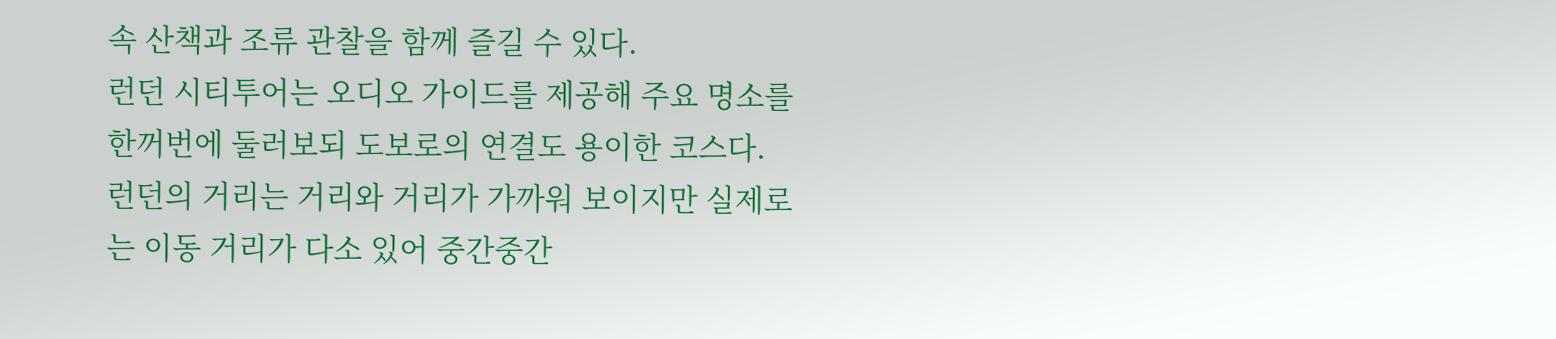속 산책과 조류 관찰을 함께 즐길 수 있다.
런던 시티투어는 오디오 가이드를 제공해 주요 명소를 한꺼번에 둘러보되 도보로의 연결도 용이한 코스다. 런던의 거리는 거리와 거리가 가까워 보이지만 실제로는 이동 거리가 다소 있어 중간중간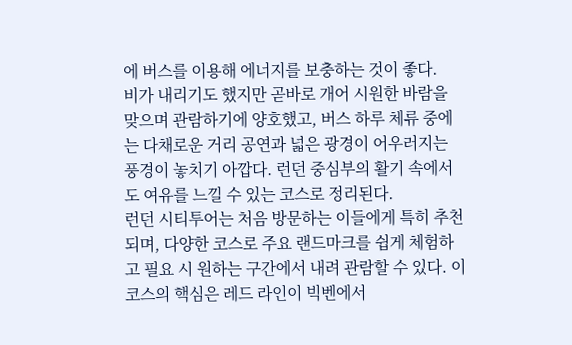에 버스를 이용해 에너지를 보충하는 것이 좋다.
비가 내리기도 했지만 곧바로 개어 시원한 바람을 맞으며 관람하기에 양호했고, 버스 하루 체류 중에는 다채로운 거리 공연과 넓은 광경이 어우러지는 풍경이 놓치기 아깝다. 런던 중심부의 활기 속에서도 여유를 느낄 수 있는 코스로 정리된다.
런던 시티투어는 처음 방문하는 이들에게 특히 추천되며, 다양한 코스로 주요 랜드마크를 쉽게 체험하고 필요 시 원하는 구간에서 내려 관람할 수 있다. 이 코스의 핵심은 레드 라인이 빅벤에서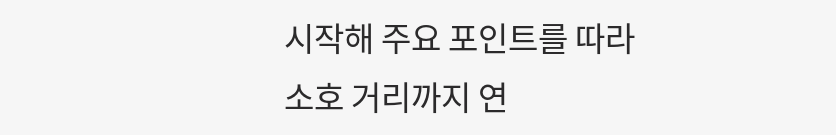시작해 주요 포인트를 따라 소호 거리까지 연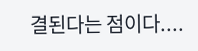결된다는 점이다....